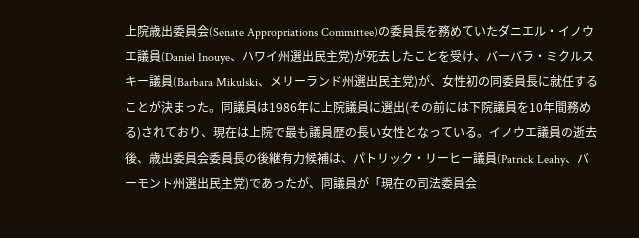上院歳出委員会(Senate Appropriations Committee)の委員長を務めていたダニエル・イノウエ議員(Daniel Inouye、ハワイ州選出民主党)が死去したことを受け、バーバラ・ミクルスキー議員(Barbara Mikulski、メリーランド州選出民主党)が、女性初の同委員長に就任することが決まった。同議員は1986年に上院議員に選出(その前には下院議員を10年間務める)されており、現在は上院で最も議員歴の長い女性となっている。イノウエ議員の逝去後、歳出委員会委員長の後継有力候補は、パトリック・リーヒー議員(Patrick Leahy、バーモント州選出民主党)であったが、同議員が「現在の司法委員会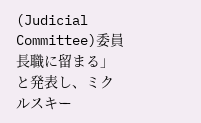(Judicial Committee)委員長職に留まる」と発表し、ミクルスキー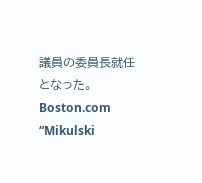議員の委員長就任となった。
Boston.com “Mikulski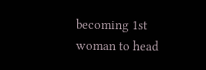becoming 1st woman to head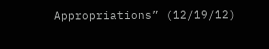Appropriations” (12/19/12)